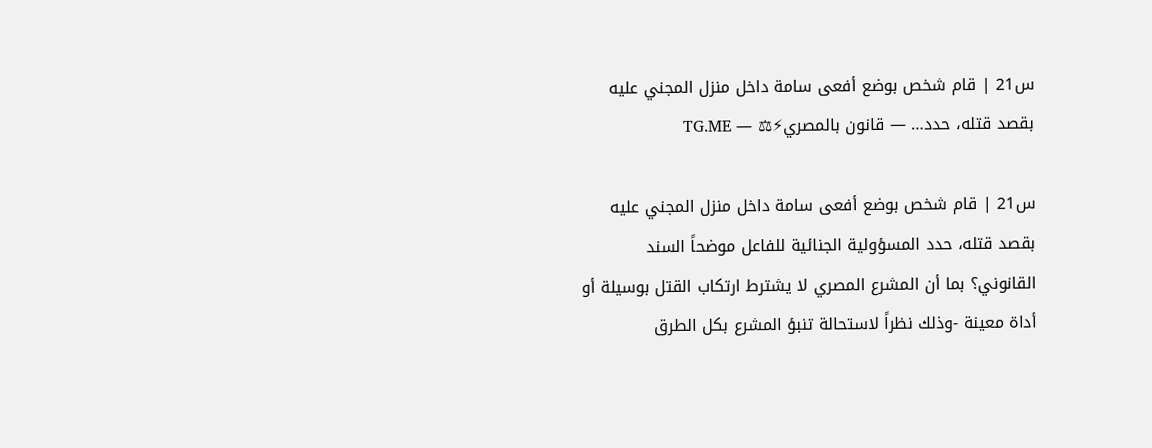س21 | قام شخص بوضع أفعى سامة داخل منزل المجني عليه بقصد قتله، حدد… — قانون بالمصري⚡⚖ — TG.ME

س21 | قام شخص بوضع أفعى سامة داخل منزل المجني عليه بقصد قتله، حدد المسؤولية الجنائية للفاعل موضحاً السند القانوني؟ بما أن المشرع المصري لا يشترط ارتكاب القتل بوسيلة أو أداة معينة -وذلك نظراً لاستحالة تنبؤ المشرع بكل الطرق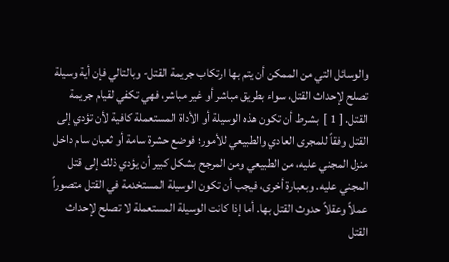والوسائل التي من الممكن أن يتم بها ارتكاب جريمة القتل- وبالتالي فإن أية وسيلة تصلح لإحداث القتل، سواء بطريق مباشر أو غير مباشر، فهي تكفي لقيام جريمة القتل. [ 1 ]  بشرط أن تكون هذه الوسيلة أو الأداة المستعملة كافية لأن تؤدي إلى القتل وفقاً للمجرى العادي والطبيعي للأمور؛ فوضع حشرة سامة أو ثعبان سام داخل منزل المجني عليه، من الطبيعي ومن المرجح بشكل كبير أن يؤدي ذلك إلى قتل المجني عليه. وبعبارة أخرى، فيجب أن تكون الوسيلة المستخدمة في القتل متصوراً عملاً وعقلاً حدوث القتل بها. أما إذا كانت الوسيلة المستعملة لا تصلح لإحداث القتل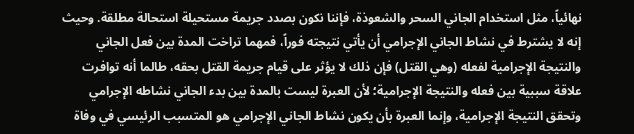نهائياً، مثل استخدام الجاني السحر والشعوذة، فإننا نكون بصدد جريمة مستحيلة استحالة مطلقة. وحيث إنه لا يشترط في نشاط الجاني الإجرامي أن يأتي نتيجته فوراً، فمهما تراخت المدة بين فعل الجاني والنتيجة الإجرامية لفعله (وهي القتل) فإن ذلك لا يؤثر على قيام جريمة القتل بحقه، طالما أنه توافرت علاقة سببية بين فعله والنتيجة الإجرامية؛ لأن العبرة ليست بالمدة بين بدء الجاني نشاطه الإجرامي وتحقق النتيجة الإجرامية، وإنما العبرة بأن يكون نشاط الجاني الإجرامي هو المتسبب الرئيسي في وفاة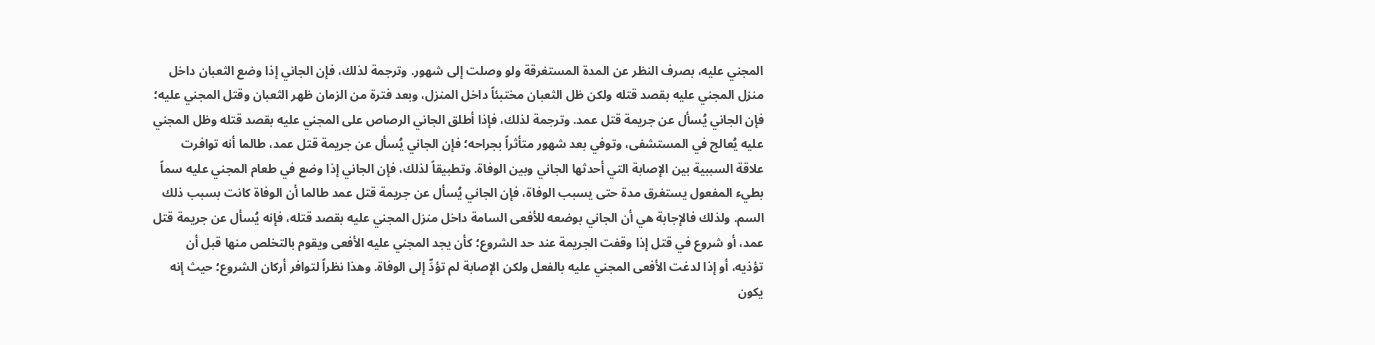المجني عليه، بصرف النظر عن المدة المستغرقة ولو وصلت إلى شهور. وترجمة لذلك، فإن الجاني إذا وضع الثعبان داخل منزل المجني عليه بقصد قتله ولكن ظل الثعبان مختبئاً داخل المنزل، وبعد فترة من الزمان ظهر الثعبان وقتل المجني عليه؛ فإن الجاني يُسأل عن جريمة قتل عمد. وترجمة لذلك، فإذا أطلق الجاني الرصاص على المجني عليه بقصد قتله وظل المجني عليه يُعالج في المستشفى، وتوفي بعد شهور متأثراً بجراحه؛ فإن الجاني يُسأل عن جريمة قتل عمد، طالما أنه توافرت علاقة السببية بين الإصابة التي أحدثها الجاني وبين الوفاة. وتطبيقاً لذلك، فإن الجاني إذا وضع في طعام المجني عليه سماً بطيء المفعول يستغرق مدة حتى يسبب الوفاة، فإن الجاني يُسأل عن جريمة قتل عمد طالما أن الوفاة كانت بسبب ذلك السم. ولذلك فالإجابة هي أن الجاني بوضعه للأفعى السامة داخل منزل المجني عليه بقصد قتله، فإنه يُسأل عن جريمة قتل عمد، أو شروع في قتل إذا وقفت الجريمة عند حد الشروع؛ كأن يجد المجني عليه الأفعى ويقوم بالتخلص منها قبل أن تؤذيه، أو إذا لدغت الأفعى المجني عليه بالفعل ولكن الإصابة لم تؤدِّ إلى الوفاة. وهذا نظراً لتوافر أركان الشروع؛ حيث إنه يكون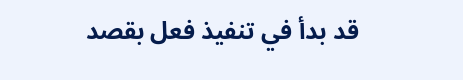قد بدأ في تنفيذ فعل بقصد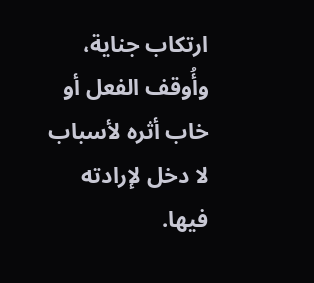ارتكاب جناية، وأُوقف الفعل أو خاب أثره لأسباب لا دخل لإرادته فيها.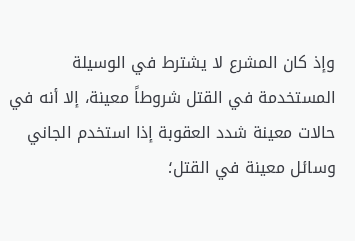وإذ كان المشرع لا يشترط في الوسيلة المستخدمة في القتل شروطاً معينة، إلا أنه في حالات معينة شدد العقوبة إذا استخدم الجاني وسائل معينة في القتل؛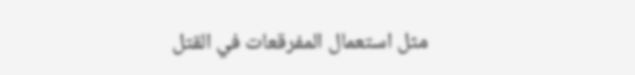مثل استعمال المفرقعات في القتل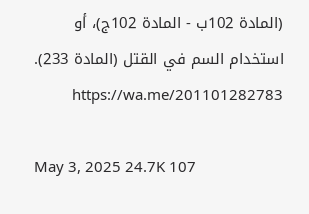(المادة 102ب - المادة 102ج)، أو استخدام السم في القتل (المادة 233). https://wa.me/201101282783

May 3, 2025 24.7K 107